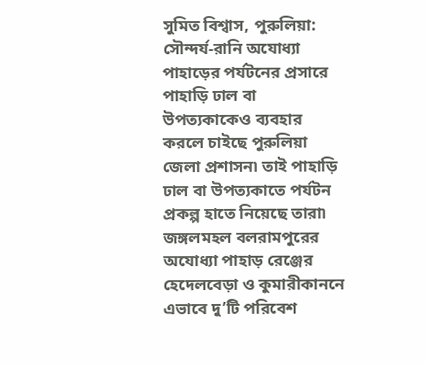সুমিত বিশ্বাস, পুরুলিয়া: সৌন্দর্য-রানি অযোধ্যা পাহাড়ের পর্যটনের প্রসারে পাহাড়ি ঢাল বা উপত্যকাকেও ব্যবহার করলে চাইছে পুরুলিয়া জেলা প্রশাসন৷ তাই পাহাড়ি ঢাল বা উপত্যকাতে পর্যটন প্রকল্প হাতে নিয়েছে তারা৷
জঙ্গলমহল বলরামপুরের অযোধ্যা পাহাড় রেঞ্জের হেদেলবেড়া ও কুমারীকাননে এভাবে দু’টি পরিবেশ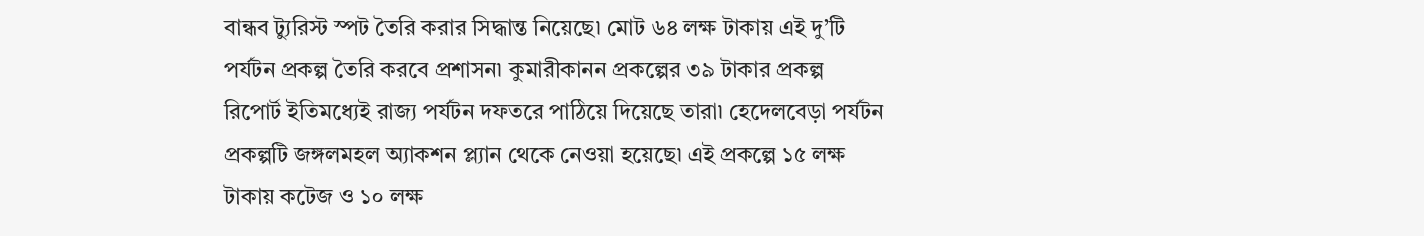বান্ধব ট্যুরিস্ট স্পট তৈরি করার সিদ্ধান্ত নিয়েছে৷ মোট ৬৪ লক্ষ টাকায় এই দু’টি পর্যটন প্রকল্প তৈরি করবে প্রশাসন৷ কুমারীকানন প্রকল্পের ৩৯ টাকার প্রকল্প রিপোর্ট ইতিমধ্যেই রাজ্য পর্যটন দফতরে পাঠিয়ে দিয়েছে তারা৷ হেদেলবেড়া পর্যটন প্রকল্পটি জঙ্গলমহল অ্যাকশন প্ল্যান থেকে নেওয়া হয়েছে৷ এই প্রকল্পে ১৫ লক্ষ টাকায় কটেজ ও ১০ লক্ষ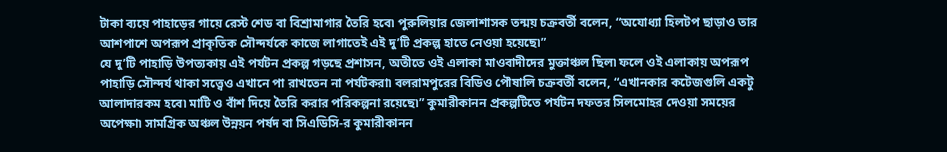টাকা ব্যয়ে পাহাড়ের গায়ে রেস্ট শেড বা বিশ্রামাগার তৈরি হবে৷ পুরুলিয়ার জেলাশাসক তন্ময় চক্রবর্তী বলেন, “অযোধ্যা হিলটপ ছাড়াও তার আশপাশে অপরূপ প্রাকৃতিক সৌন্দর্যকে কাজে লাগাতেই এই দু’টি প্রকল্প হাতে নেওয়া হয়েছে৷”
যে দু’টি পাহাড়ি উপত্যকায় এই পর্যটন প্রকল্প গড়ছে প্রশাসন, অতীতে ওই এলাকা মাওবাদীদের মুক্তাঞ্চল ছিল৷ ফলে ওই এলাকায় অপরূপ পাহাড়ি সৌন্দর্য থাকা সত্ত্বেও এখানে পা রাখতেন না পর্যটকরা৷ বলরামপুরের বিডিও পৌষালি চক্রবর্তী বলেন, “এখানকার কটেজগুলি একটু আলাদারকম হবে৷ মাটি ও বাঁশ দিয়ে তৈরি করার পরিকল্পনা রয়েছে৷” কুমারীকানন প্রকল্পটিতে পর্যটন দফতর সিলমোহর দেওয়া সময়ের অপেক্ষা৷ সামগ্রিক অঞ্চল উন্নয়ন পর্ষদ বা সিএডিসি-র কুমারীকানন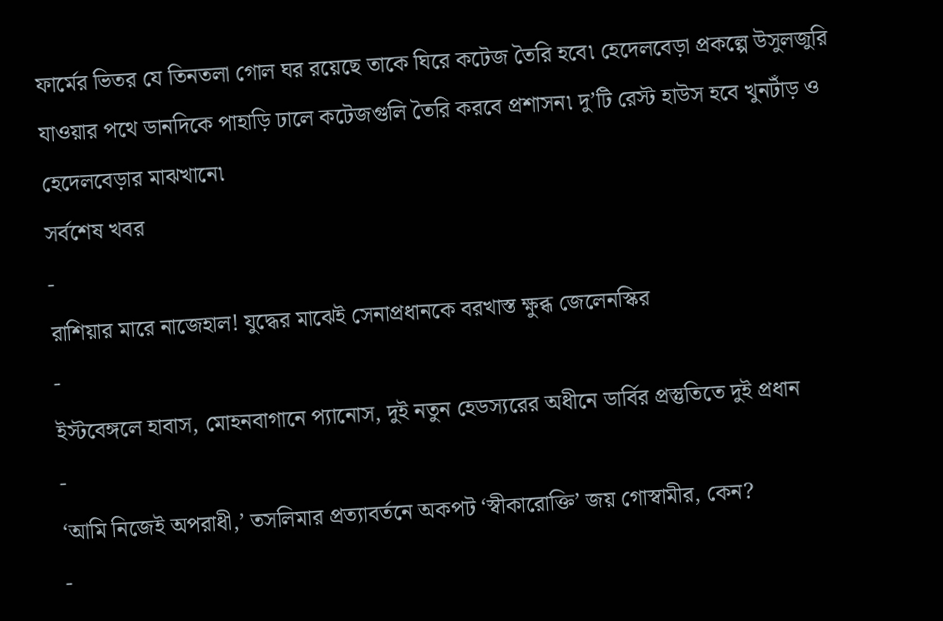ফার্মের ভিতর যে তিনতলা গোল ঘর রয়েছে তাকে ঘিরে কটেজ তৈরি হবে৷ হেদেলবেড়া প্রকল্পে উসুলজুরি যাওয়ার পথে ডানদিকে পাহাড়ি ঢালে কটেজগুলি তৈরি করবে প্রশাসন৷ দু’টি রেস্ট হাউস হবে খুনটাঁড় ও হেদেলবেড়ার মাঝখানে৷
সর্বশেষ খবর
-
রাশিয়ার মারে নাজেহাল! যুদ্ধের মাঝেই সেনাপ্রধানকে বরখাস্ত ক্ষুব্ধ জেলেনস্কির
-
ইস্টবেঙ্গলে হাবাস, মোহনবাগানে প্যানোস, দুই নতুন হেডস্যরের অধীনে ডার্বির প্রস্তুতিতে দুই প্রধান
-
‘আমি নিজেই অপরাধী,’ তসলিমার প্রত্যাবর্তনে অকপট ‘স্বীকারোক্তি’ জয় গোস্বামীর, কেন?
-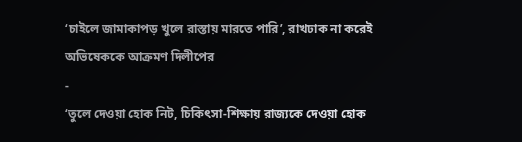‘চাইলে জামাকাপড় খুলে রাস্তায় মারতে পারি’, রাখঢাক না করেই অভিষেককে আক্রমণ দিলীপের
-
‘তুলে দেওয়া হোক নিট, চিকিৎসা-শিক্ষায় রাজ্যকে দেওয়া হোক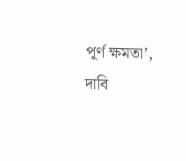পূর্ণ ক্ষমতা’, দাবি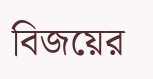বিজয়ের